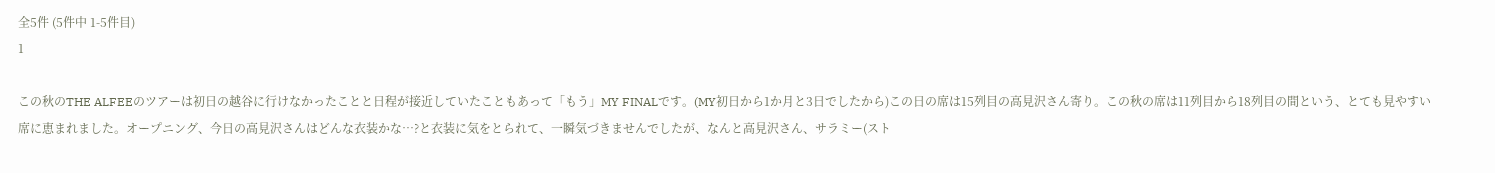全5件 (5件中 1-5件目)
1

この秋のTHE ALFEEのツアーは初日の越谷に行けなかったことと日程が接近していたこともあって「もう」MY FINALです。(MY初日から1か月と3日でしたから)この日の席は15列目の高見沢さん寄り。この秋の席は11列目から18列目の間という、とても見やすい席に恵まれました。オープニング、今日の高見沢さんはどんな衣装かな…?と衣装に気をとられて、一瞬気づきませんでしたが、なんと高見沢さん、サラミー(スト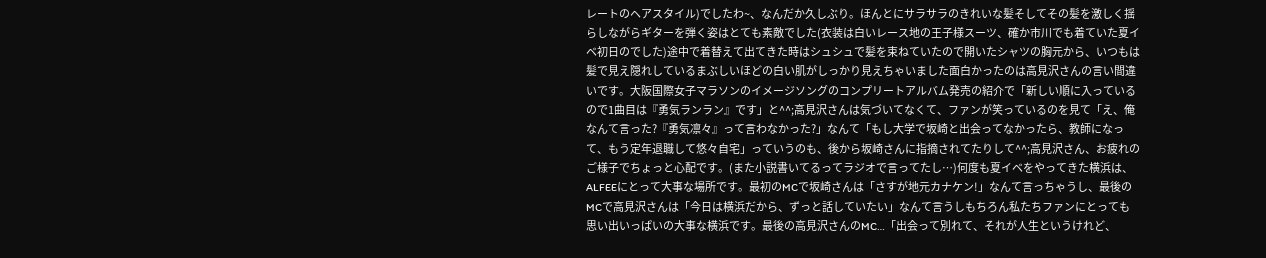レートのヘアスタイル)でしたわ~、なんだか久しぶり。ほんとにサラサラのきれいな髪そしてその髪を激しく揺らしながらギターを弾く姿はとても素敵でした(衣装は白いレース地の王子様スーツ、確か市川でも着ていた夏イベ初日のでした)途中で着替えて出てきた時はシュシュで髪を束ねていたので開いたシャツの胸元から、いつもは髪で見え隠れしているまぶしいほどの白い肌がしっかり見えちゃいました面白かったのは高見沢さんの言い間違いです。大阪国際女子マラソンのイメージソングのコンプリートアルバム発売の紹介で「新しい順に入っているので1曲目は『勇気ランラン』です」と^^;高見沢さんは気づいてなくて、ファンが笑っているのを見て「え、俺なんて言った?『勇気凛々』って言わなかった?」なんて「もし大学で坂崎と出会ってなかったら、教師になって、もう定年退職して悠々自宅」っていうのも、後から坂崎さんに指摘されてたりして^^;高見沢さん、お疲れのご様子でちょっと心配です。(また小説書いてるってラジオで言ってたし…)何度も夏イベをやってきた横浜は、ALFEEにとって大事な場所です。最初のMCで坂崎さんは「さすが地元カナケン!」なんて言っちゃうし、最後のMCで高見沢さんは「今日は横浜だから、ずっと話していたい」なんて言うしもちろん私たちファンにとっても思い出いっぱいの大事な横浜です。最後の高見沢さんのMC…「出会って別れて、それが人生というけれど、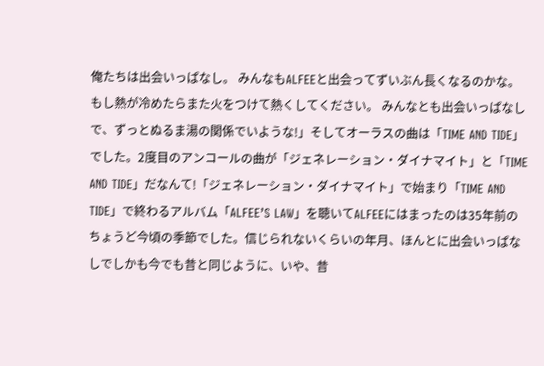俺たちは出会いっぱなし。 みんなもALFEEと出会ってずいぶん長くなるのかな。 もし熱が冷めたらまた火をつけて熱くしてください。 みんなとも出会いっぱなしで、ずっとぬるま湯の関係でいような!」そしてオーラスの曲は「TIME AND TIDE」でした。2度目のアンコールの曲が「ジェネレーション・ダイナマイト」と「TIME AND TIDE」だなんて!「ジェネレーション・ダイナマイト」で始まり「TIME AND TIDE」で終わるアルバム「ALFEE’S LAW」を聴いてALFEEにはまったのは35年前のちょうど今頃の季節でした。信じられないくらいの年月、ほんとに出会いっぱなしでしかも今でも昔と同じように、いや、昔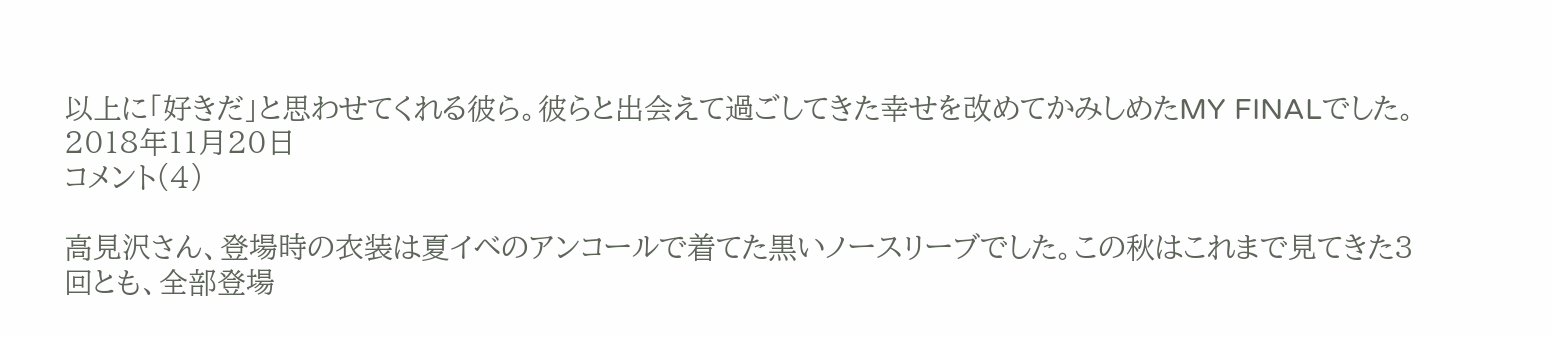以上に「好きだ」と思わせてくれる彼ら。彼らと出会えて過ごしてきた幸せを改めてかみしめたMY FINALでした。
2018年11月20日
コメント(4)

高見沢さん、登場時の衣装は夏イベのアンコールで着てた黒いノースリーブでした。この秋はこれまで見てきた3回とも、全部登場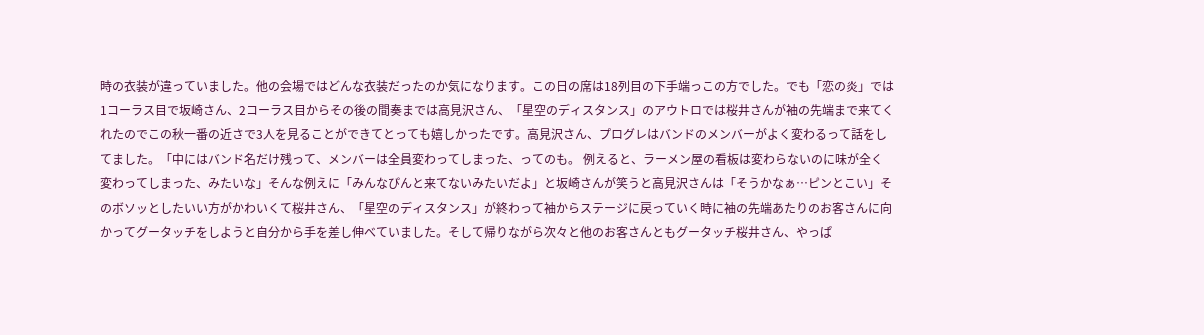時の衣装が違っていました。他の会場ではどんな衣装だったのか気になります。この日の席は18列目の下手端っこの方でした。でも「恋の炎」では1コーラス目で坂崎さん、2コーラス目からその後の間奏までは高見沢さん、「星空のディスタンス」のアウトロでは桜井さんが袖の先端まで来てくれたのでこの秋一番の近さで3人を見ることができてとっても嬉しかったです。高見沢さん、プログレはバンドのメンバーがよく変わるって話をしてました。「中にはバンド名だけ残って、メンバーは全員変わってしまった、ってのも。 例えると、ラーメン屋の看板は変わらないのに味が全く変わってしまった、みたいな」そんな例えに「みんなぴんと来てないみたいだよ」と坂崎さんが笑うと高見沢さんは「そうかなぁ…ピンとこい」そのボソッとしたいい方がかわいくて桜井さん、「星空のディスタンス」が終わって袖からステージに戻っていく時に袖の先端あたりのお客さんに向かってグータッチをしようと自分から手を差し伸べていました。そして帰りながら次々と他のお客さんともグータッチ桜井さん、やっぱ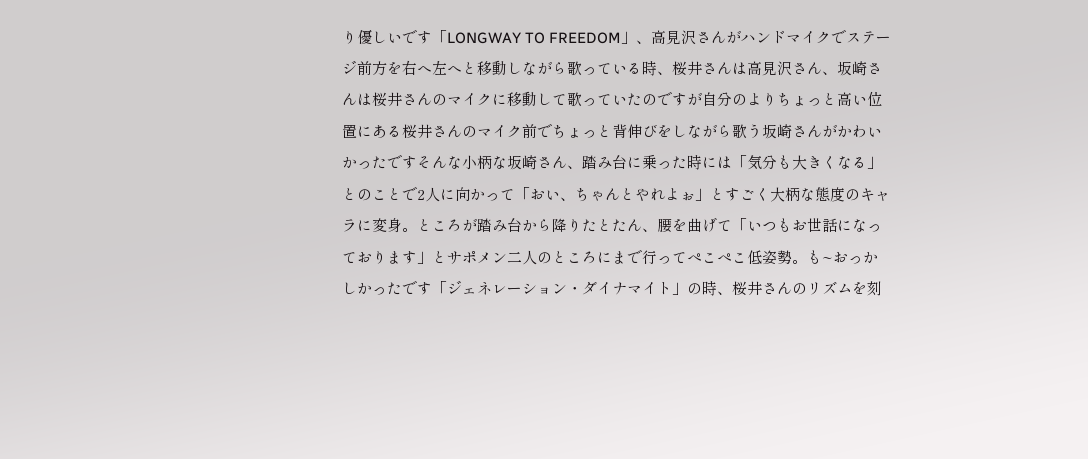り優しいです「LONGWAY TO FREEDOM」、高見沢さんがハンドマイクでステージ前方を右へ左へと移動しながら歌っている時、桜井さんは高見沢さん、坂崎さんは桜井さんのマイクに移動して歌っていたのですが自分のよりちょっと高い位置にある桜井さんのマイク前でちょっと背伸びをしながら歌う坂崎さんがかわいかったですそんな小柄な坂崎さん、踏み台に乗った時には「気分も大きくなる」とのことで2人に向かって「おい、ちゃんとやれよぉ」とすごく大柄な態度のキャラに変身。ところが踏み台から降りたとたん、腰を曲げて「いつもお世話になっております」とサポメン二人のところにまで行ってぺこぺこ低姿勢。も~おっかしかったです「ジェネレーション・ダイナマイト」の時、桜井さんのリズムを刻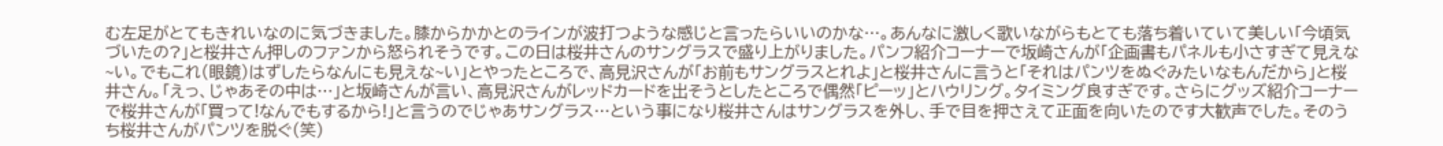む左足がとてもきれいなのに気づきました。膝からかかとのラインが波打つような感じと言ったらいいのかな…。あんなに激しく歌いながらもとても落ち着いていて美しい「今頃気づいたの?」と桜井さん押しのファンから怒られそうです。この日は桜井さんのサングラスで盛り上がりました。パンフ紹介コーナーで坂崎さんが「企画書もパネルも小さすぎて見えな~い。でもこれ(眼鏡)はずしたらなんにも見えな~い」とやったところで、高見沢さんが「お前もサングラスとれよ」と桜井さんに言うと「それはパンツをぬぐみたいなもんだから」と桜井さん。「えっ、じゃあその中は…」と坂崎さんが言い、高見沢さんがレッドカードを出そうとしたところで偶然「ピーッ」とハウリング。タイミング良すぎです。さらにグッズ紹介コーナーで桜井さんが「買って!なんでもするから!」と言うのでじゃあサングラス…という事になり桜井さんはサングラスを外し、手で目を押さえて正面を向いたのです大歓声でした。そのうち桜井さんがパンツを脱ぐ(笑)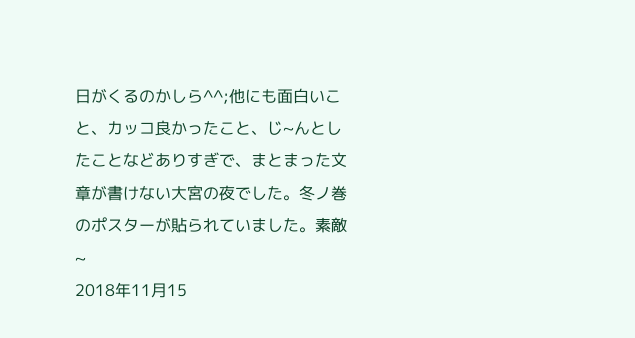日がくるのかしら^^;他にも面白いこと、カッコ良かったこと、じ~んとしたことなどありすぎで、まとまった文章が書けない大宮の夜でした。冬ノ巻のポスターが貼られていました。素敵~
2018年11月15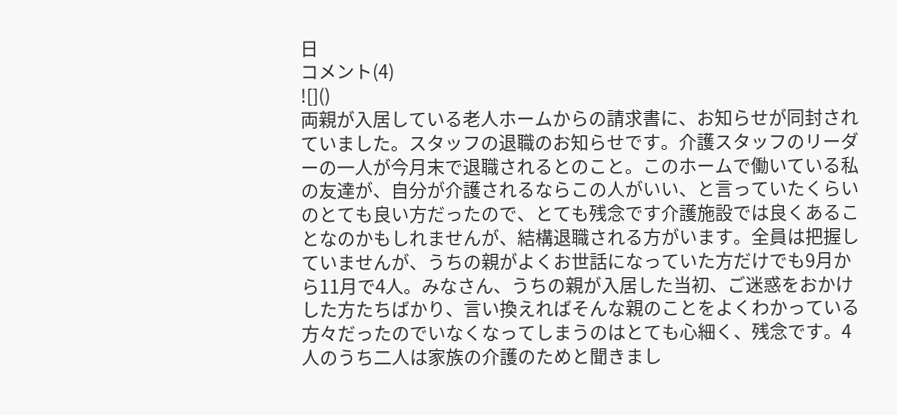日
コメント(4)
![]()
両親が入居している老人ホームからの請求書に、お知らせが同封されていました。スタッフの退職のお知らせです。介護スタッフのリーダーの一人が今月末で退職されるとのこと。このホームで働いている私の友達が、自分が介護されるならこの人がいい、と言っていたくらいのとても良い方だったので、とても残念です介護施設では良くあることなのかもしれませんが、結構退職される方がいます。全員は把握していませんが、うちの親がよくお世話になっていた方だけでも9月から11月で4人。みなさん、うちの親が入居した当初、ご迷惑をおかけした方たちばかり、言い換えればそんな親のことをよくわかっている方々だったのでいなくなってしまうのはとても心細く、残念です。4人のうち二人は家族の介護のためと聞きまし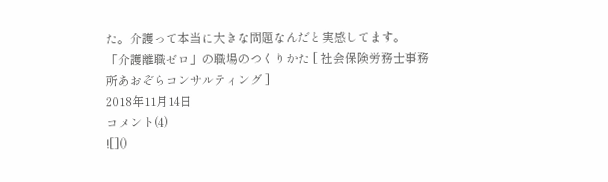た。介護って本当に大きな問題なんだと実感してます。「介護離職ゼロ」の職場のつくりかた [ 社会保険労務士事務所あおぞらコンサルティング ]
2018年11月14日
コメント(4)
![]()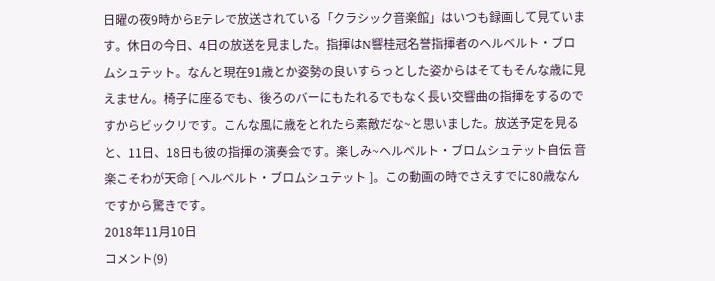日曜の夜9時からEテレで放送されている「クラシック音楽館」はいつも録画して見ています。休日の今日、4日の放送を見ました。指揮はN響桂冠名誉指揮者のヘルベルト・ブロムシュテット。なんと現在91歳とか姿勢の良いすらっとした姿からはそてもそんな歳に見えません。椅子に座るでも、後ろのバーにもたれるでもなく長い交響曲の指揮をするのですからビックリです。こんな風に歳をとれたら素敵だな~と思いました。放送予定を見ると、11日、18日も彼の指揮の演奏会です。楽しみ~ヘルベルト・ブロムシュテット自伝 音楽こそわが天命 [ ヘルベルト・ブロムシュテット ]。この動画の時でさえすでに80歳なんですから驚きです。
2018年11月10日
コメント(9)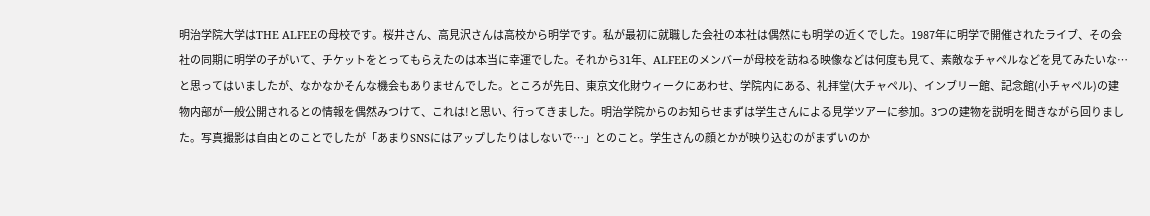明治学院大学はTHE ALFEEの母校です。桜井さん、高見沢さんは高校から明学です。私が最初に就職した会社の本社は偶然にも明学の近くでした。1987年に明学で開催されたライブ、その会社の同期に明学の子がいて、チケットをとってもらえたのは本当に幸運でした。それから31年、ALFEEのメンバーが母校を訪ねる映像などは何度も見て、素敵なチャペルなどを見てみたいな…と思ってはいましたが、なかなかそんな機会もありませんでした。ところが先日、東京文化財ウィークにあわせ、学院内にある、礼拝堂(大チャペル)、インブリー館、記念館(小チャペル)の建物内部が一般公開されるとの情報を偶然みつけて、これは!と思い、行ってきました。明治学院からのお知らせまずは学生さんによる見学ツアーに参加。3つの建物を説明を聞きながら回りました。写真撮影は自由とのことでしたが「あまりSNSにはアップしたりはしないで…」とのこと。学生さんの顔とかが映り込むのがまずいのか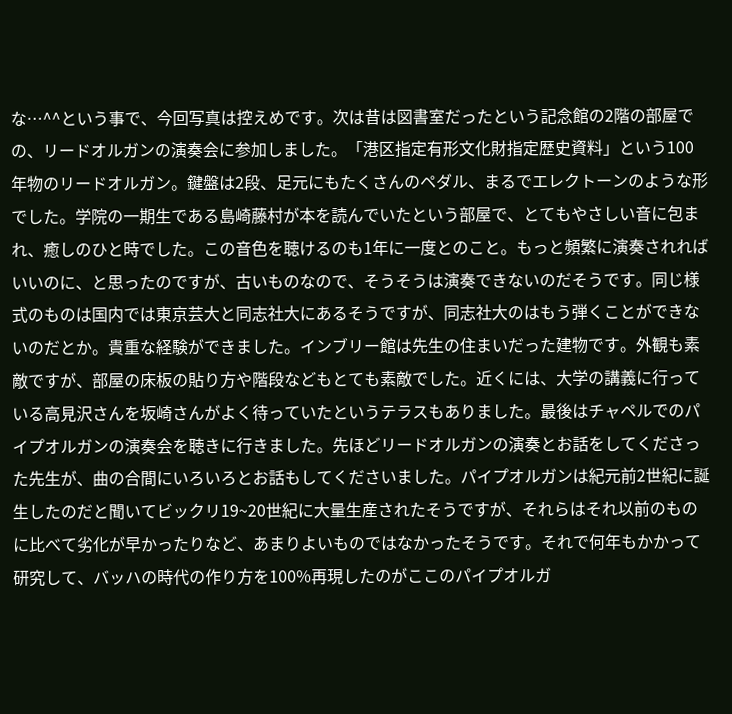な…^^という事で、今回写真は控えめです。次は昔は図書室だったという記念館の2階の部屋での、リードオルガンの演奏会に参加しました。「港区指定有形文化財指定歴史資料」という100年物のリードオルガン。鍵盤は2段、足元にもたくさんのペダル、まるでエレクトーンのような形でした。学院の一期生である島崎藤村が本を読んでいたという部屋で、とてもやさしい音に包まれ、癒しのひと時でした。この音色を聴けるのも1年に一度とのこと。もっと頻繁に演奏されればいいのに、と思ったのですが、古いものなので、そうそうは演奏できないのだそうです。同じ様式のものは国内では東京芸大と同志社大にあるそうですが、同志社大のはもう弾くことができないのだとか。貴重な経験ができました。インブリー館は先生の住まいだった建物です。外観も素敵ですが、部屋の床板の貼り方や階段などもとても素敵でした。近くには、大学の講義に行っている高見沢さんを坂崎さんがよく待っていたというテラスもありました。最後はチャペルでのパイプオルガンの演奏会を聴きに行きました。先ほどリードオルガンの演奏とお話をしてくださった先生が、曲の合間にいろいろとお話もしてくださいました。パイプオルガンは紀元前2世紀に誕生したのだと聞いてビックリ19~20世紀に大量生産されたそうですが、それらはそれ以前のものに比べて劣化が早かったりなど、あまりよいものではなかったそうです。それで何年もかかって研究して、バッハの時代の作り方を100%再現したのがここのパイプオルガ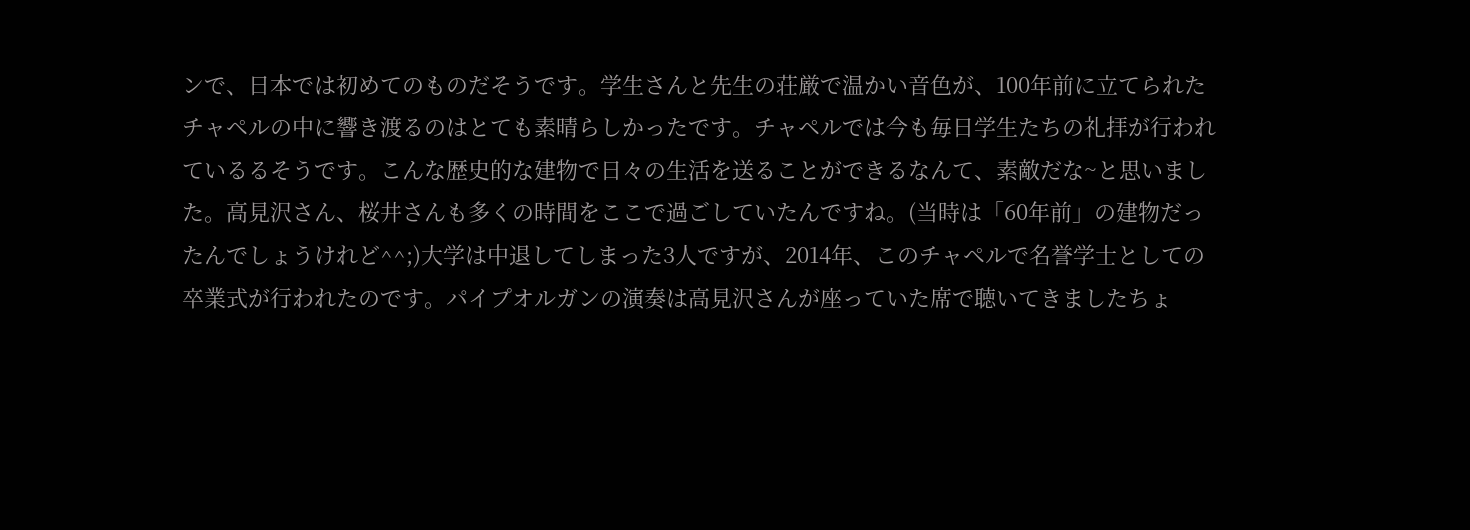ンで、日本では初めてのものだそうです。学生さんと先生の荘厳で温かい音色が、100年前に立てられたチャペルの中に響き渡るのはとても素晴らしかったです。チャペルでは今も毎日学生たちの礼拝が行われているるそうです。こんな歴史的な建物で日々の生活を送ることができるなんて、素敵だな~と思いました。高見沢さん、桜井さんも多くの時間をここで過ごしていたんですね。(当時は「60年前」の建物だったんでしょうけれど^^;)大学は中退してしまった3人ですが、2014年、このチャペルで名誉学士としての卒業式が行われたのです。パイプオルガンの演奏は高見沢さんが座っていた席で聴いてきましたちょ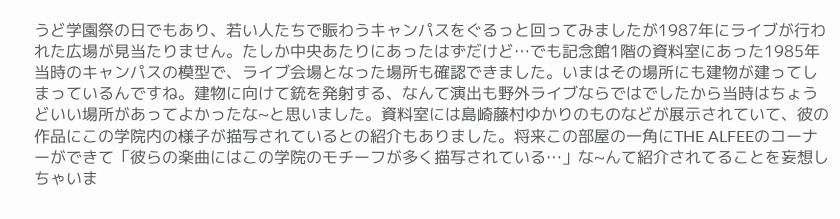うど学園祭の日でもあり、若い人たちで賑わうキャンパスをぐるっと回ってみましたが1987年にライブが行われた広場が見当たりません。たしか中央あたりにあったはずだけど…でも記念館1階の資料室にあった1985年当時のキャンパスの模型で、ライブ会場となった場所も確認できました。いまはその場所にも建物が建ってしまっているんですね。建物に向けて銃を発射する、なんて演出も野外ライブならではでしたから当時はちょうどいい場所があってよかったな~と思いました。資料室には島崎藤村ゆかりのものなどが展示されていて、彼の作品にこの学院内の様子が描写されているとの紹介もありました。将来この部屋の一角にTHE ALFEEのコーナーができて「彼らの楽曲にはこの学院のモチーフが多く描写されている…」な~んて紹介されてることを妄想しちゃいま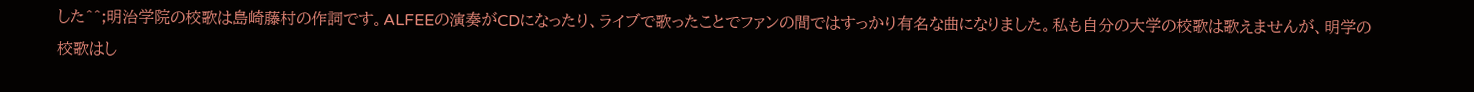した^^;明治学院の校歌は島崎藤村の作詞です。ALFEEの演奏がCDになったり、ライブで歌ったことでファンの間ではすっかり有名な曲になりました。私も自分の大学の校歌は歌えませんが、明学の校歌はし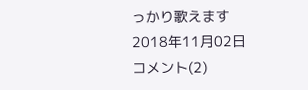っかり歌えます
2018年11月02日
コメント(2)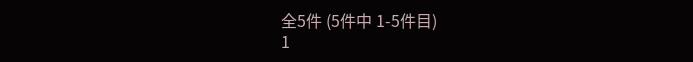全5件 (5件中 1-5件目)
1